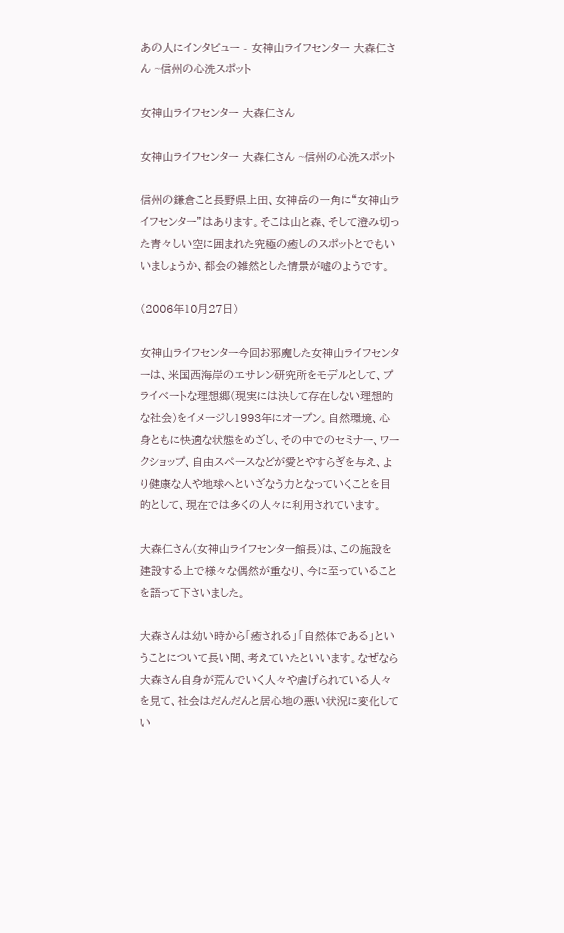あの人にインタビュー - 女神山ライフセンター 大森仁さん ~信州の心洗スポット

女神山ライフセンター 大森仁さん

女神山ライフセンター 大森仁さん ~信州の心洗スポット

信州の鎌倉こと長野県上田、女神岳の一角に“女神山ライフセンター”はあります。そこは山と森、そして澄み切った青々しい空に囲まれた究極の癒しのスポットとでもいいましょうか、都会の雑然とした情景が嘘のようです。

(2006年10月27日)

女神山ライフセンター今回お邪魔した女神山ライフセンターは、米国西海岸のエサレン研究所をモデルとして、プライベートな理想郷(現実には決して存在しない理想的な社会)をイメージし1993年にオープン。自然環境、心身ともに快適な状態をめざし、その中でのセミナー、ワークショップ、自由スペースなどが愛とやすらぎを与え、より健康な人や地球へといざなう力となっていくことを目的として、現在では多くの人々に利用されています。

大森仁さん(女神山ライフセンター館長)は、この施設を建設する上で様々な偶然が重なり、今に至っていることを語って下さいました。

大森さんは幼い時から「癒される」「自然体である」ということについて長い間、考えていたといいます。なぜなら大森さん自身が荒んでいく人々や虐げられている人々を見て、社会はだんだんと居心地の悪い状況に変化してい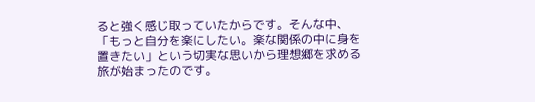ると強く感じ取っていたからです。そんな中、「もっと自分を楽にしたい。楽な関係の中に身を置きたい」という切実な思いから理想郷を求める旅が始まったのです。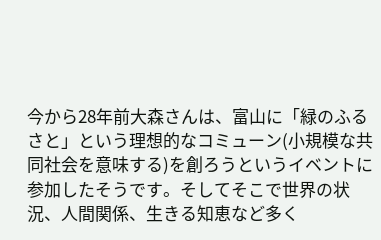今から28年前大森さんは、富山に「緑のふるさと」という理想的なコミューン(小規模な共同社会を意味する)を創ろうというイベントに参加したそうです。そしてそこで世界の状況、人間関係、生きる知恵など多く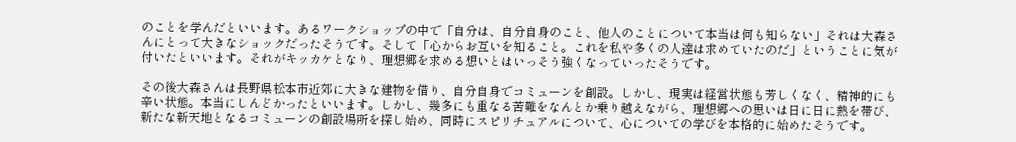のことを学んだといいます。あるワークショップの中で「自分は、自分自身のこと、他人のことについて本当は何も知らない」それは大森さんにとって大きなショックだったそうです。そして「心からお互いを知ること。これを私や多くの人達は求めていたのだ」ということに気が付いたといいます。それがキッカケとなり、理想郷を求める想いとはいっそう強くなっていったそうです。

その後大森さんは長野県松本市近郊に大きな建物を借り、自分自身でコミューンを創設。しかし、現実は経営状態も芳しくなく、精神的にも辛い状態。本当にしんどかったといいます。しかし、幾多にも重なる苦難をなんとか乗り越えながら、理想郷への思いは日に日に熱を帯び、新たな新天地となるコミューンの創設場所を探し始め、同時にスピリチュアルについて、心についての学びを本格的に始めたそうです。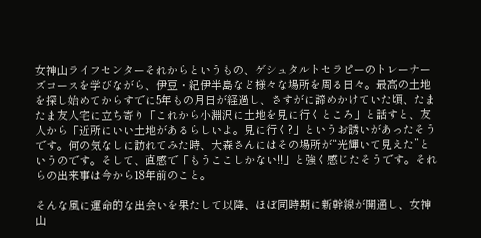女神山ライフセンターそれからというもの、ゲシュタルトセラピーのトレーナーズコースを学びながら、伊豆・紀伊半島など様々な場所を周る日々。最高の土地を探し始めてからすでに5年もの月日が経過し、さすがに諦めかけていた頃、たまたま友人宅に立ち寄り「これから小淵沢に土地を見に行くところ」と話すと、友人から「近所にいい土地があるらしいよ。見に行く?」というお誘いがあったそうです。何の気なしに訪れてみた時、大森さんにはその場所が“光輝いて見えた”というのです。そして、直感で「もうここしかない!!」と強く感じたそうです。それらの出来事は今から18年前のこと。

そんな風に運命的な出会いを果たして以降、ほぼ同時期に新幹線が開通し、女神山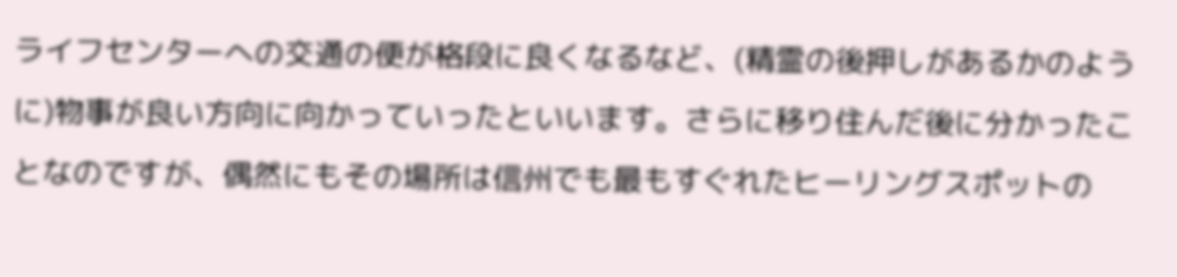ライフセンターへの交通の便が格段に良くなるなど、(精霊の後押しがあるかのように)物事が良い方向に向かっていったといいます。さらに移り住んだ後に分かったことなのですが、偶然にもその場所は信州でも最もすぐれたヒーリングスポットの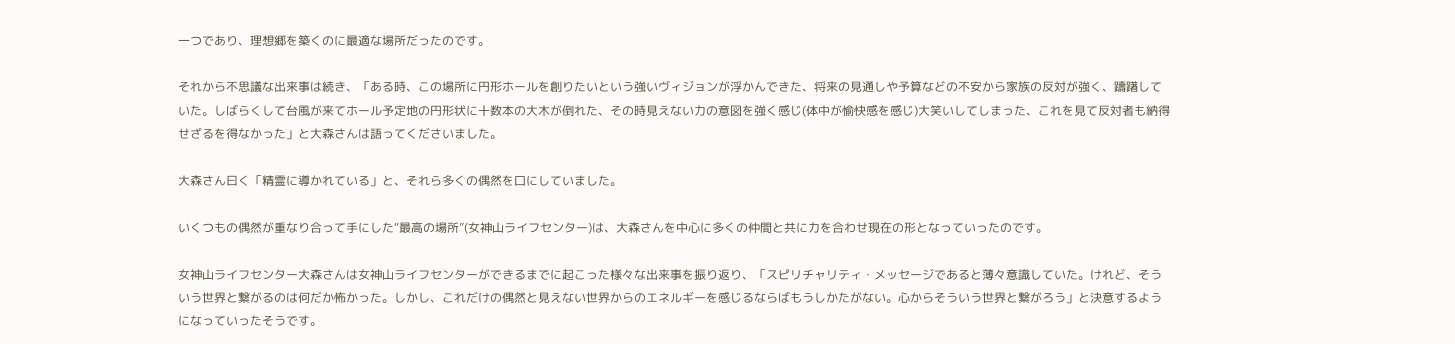一つであり、理想郷を築くのに最適な場所だったのです。

それから不思議な出来事は続き、「ある時、この場所に円形ホールを創りたいという強いヴィジョンが浮かんできた、将来の見通しや予算などの不安から家族の反対が強く、躊躇していた。しばらくして台風が来てホール予定地の円形状に十数本の大木が倒れた、その時見えない力の意図を強く感じ(体中が愉快感を感じ)大笑いしてしまった、これを見て反対者も納得せざるを得なかった」と大森さんは語ってくださいました。

大森さん曰く「精霊に導かれている」と、それら多くの偶然を口にしていました。

いくつもの偶然が重なり合って手にした“最高の場所”(女神山ライフセンター)は、大森さんを中心に多くの仲間と共に力を合わせ現在の形となっていったのです。

女神山ライフセンター大森さんは女神山ライフセンターができるまでに起こった様々な出来事を振り返り、「スピリチャリティ・メッセージであると薄々意識していた。けれど、そういう世界と繋がるのは何だか怖かった。しかし、これだけの偶然と見えない世界からのエネルギーを感じるならばもうしかたがない。心からそういう世界と繋がろう」と決意するようになっていったそうです。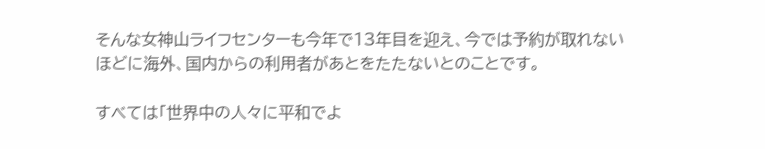そんな女神山ライフセンターも今年で13年目を迎え、今では予約が取れないほどに海外、国内からの利用者があとをたたないとのことです。

すべては「世界中の人々に平和でよ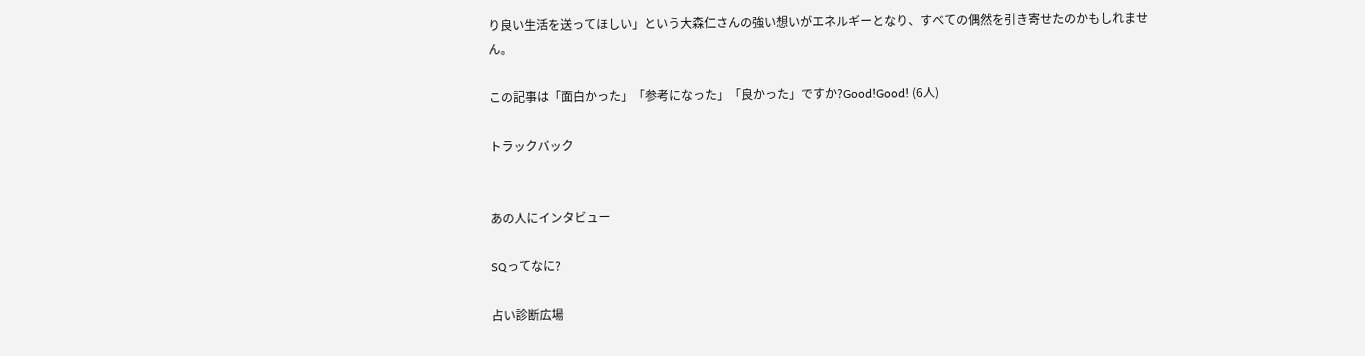り良い生活を送ってほしい」という大森仁さんの強い想いがエネルギーとなり、すべての偶然を引き寄せたのかもしれません。

この記事は「面白かった」「参考になった」「良かった」ですか?Good!Good! (6人)

トラックバック


あの人にインタビュー

SQってなに?

占い診断広場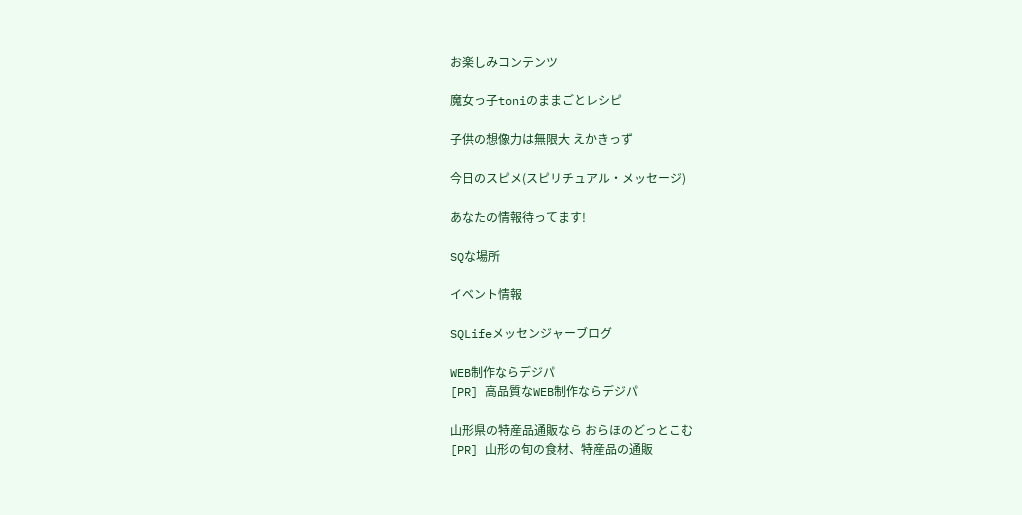お楽しみコンテンツ

魔女っ子toniのままごとレシピ

子供の想像力は無限大 えかきっず

今日のスピメ(スピリチュアル・メッセージ)

あなたの情報待ってます!

SQな場所

イベント情報

SQLifeメッセンジャーブログ

WEB制作ならデジパ
[PR] 高品質なWEB制作ならデジパ

山形県の特産品通販なら おらほのどっとこむ
[PR] 山形の旬の食材、特産品の通販